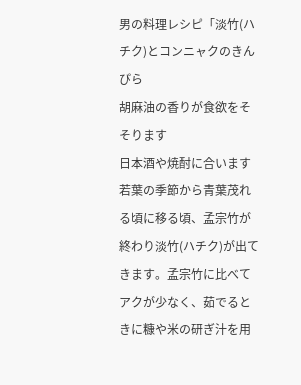男の料理レシピ「淡竹(ハチク)とコンニャクのきんぴら
胡麻油の香りが食欲をそそります
日本酒や焼酎に合います
若葉の季節から青葉茂れる頃に移る頃、孟宗竹が終わり淡竹(ハチク)が出てきます。孟宗竹に比べてアクが少なく、茹でるときに糠や米の研ぎ汁を用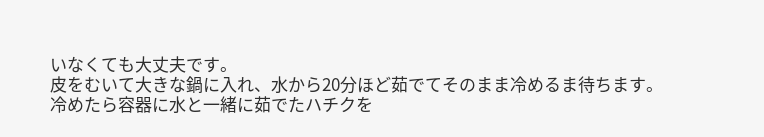いなくても大丈夫です。
皮をむいて大きな鍋に入れ、水から20分ほど茹でてそのまま冷めるま待ちます。
冷めたら容器に水と一緒に茹でたハチクを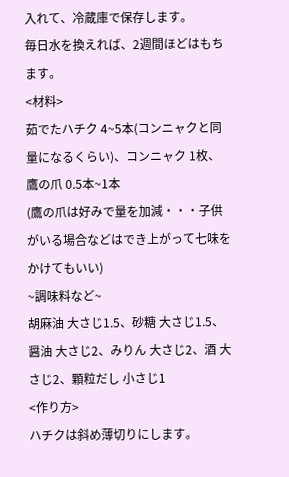入れて、冷蔵庫で保存します。
毎日水を換えれば、2週間ほどはもちます。
<材料>
茹でたハチク 4~5本(コンニャクと同量になるくらい)、コンニャク 1枚、鷹の爪 0.5本~1本
(鷹の爪は好みで量を加減・・・子供がいる場合などはでき上がって七味をかけてもいい)
~調味料など~
胡麻油 大さじ1.5、砂糖 大さじ1.5、醤油 大さじ2、みりん 大さじ2、酒 大さじ2、顆粒だし 小さじ1
<作り方>
ハチクは斜め薄切りにします。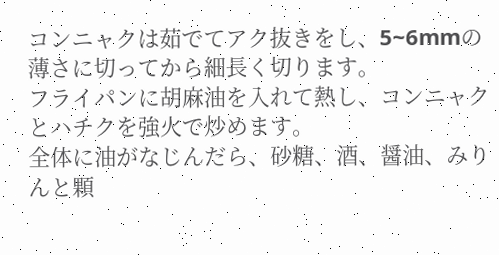コンニャクは茹でてアク抜きをし、5~6mmの薄さに切ってから細長く切ります。
フライパンに胡麻油を入れて熱し、コンニャクとハチクを強火で炒めます。
全体に油がなじんだら、砂糖、酒、醤油、みりんと顆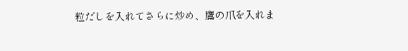粒だしを入れてさらに炒め、鷹の爪を入れま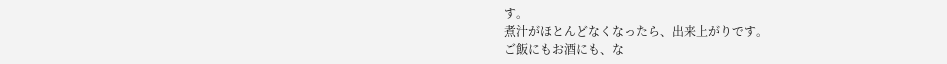す。
煮汁がほとんどなくなったら、出来上がりです。
ご飯にもお酒にも、な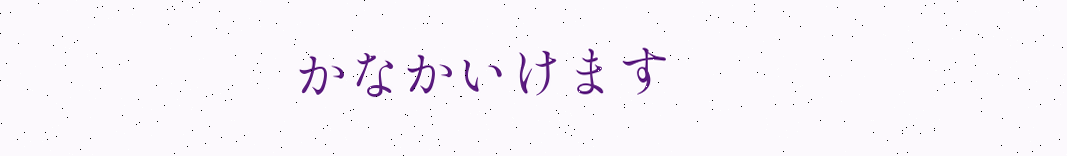かなかいけます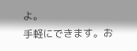よ。
手軽にできます。お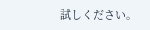試しください。